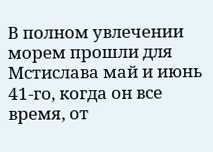В полном увлечении морем прошли для Мстислава май и июнь 41-го, когда он все время, от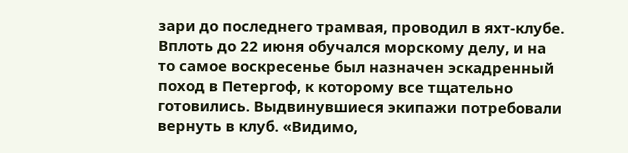зари до последнего трамвая, проводил в яхт-клубе. Вплоть до 22 июня обучался морскому делу, и на то самое воскресенье был назначен эскадренный поход в Петергоф, к которому все тщательно готовились. Выдвинувшиеся экипажи потребовали вернуть в клуб. «Видимо,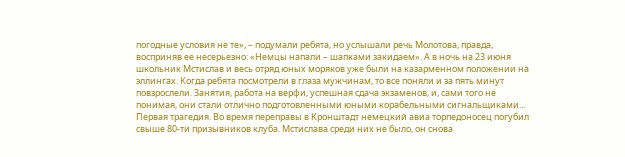погодные условия не те», – подумали ребята, но услышали речь Молотова, правда, восприняв ее несерьезно: «Немцы напали – шапками закидаем». А в ночь на 23 июня школьник Мстислав и весь отряд юных моряков уже были на казарменном положении на эллингах. Когда ребята посмотрели в глаза мужчинам, то все поняли и за пять минут повзрослели. Занятия, работа на верфи, успешная сдача экзаменов, и, сами того не понимая, они стали отлично подготовленными юными корабельными сигнальщиками… Первая трагедия. Во время переправы в Кронштадт немецкий авиа торпедоносец погубил свыше 80-ти призывников клуба. Мстислава среди них не было, он снова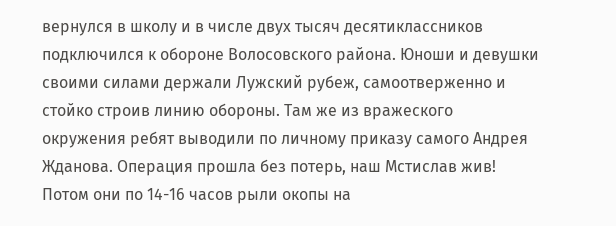вернулся в школу и в числе двух тысяч десятиклассников подключился к обороне Волосовского района. Юноши и девушки своими силами держали Лужский рубеж, самоотверженно и стойко строив линию обороны. Там же из вражеского окружения ребят выводили по личному приказу самого Андрея Жданова. Операция прошла без потерь, наш Мстислав жив!
Потом они по 14-16 часов рыли окопы на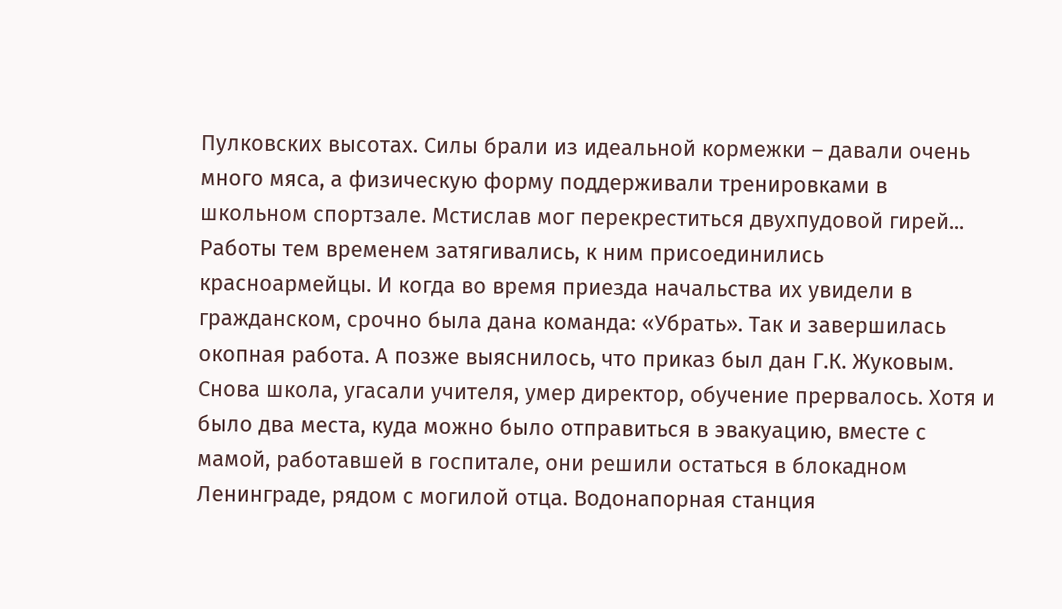Пулковских высотах. Силы брали из идеальной кормежки – давали очень много мяса, а физическую форму поддерживали тренировками в школьном спортзале. Мстислав мог перекреститься двухпудовой гирей... Работы тем временем затягивались, к ним присоединились красноармейцы. И когда во время приезда начальства их увидели в гражданском, срочно была дана команда: «Убрать». Так и завершилась окопная работа. А позже выяснилось, что приказ был дан Г.К. Жуковым.
Снова школа, угасали учителя, умер директор, обучение прервалось. Хотя и было два места, куда можно было отправиться в эвакуацию, вместе с мамой, работавшей в госпитале, они решили остаться в блокадном Ленинграде, рядом с могилой отца. Водонапорная станция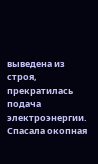выведена из строя, прекратилась подача электроэнергии. Спасала окопная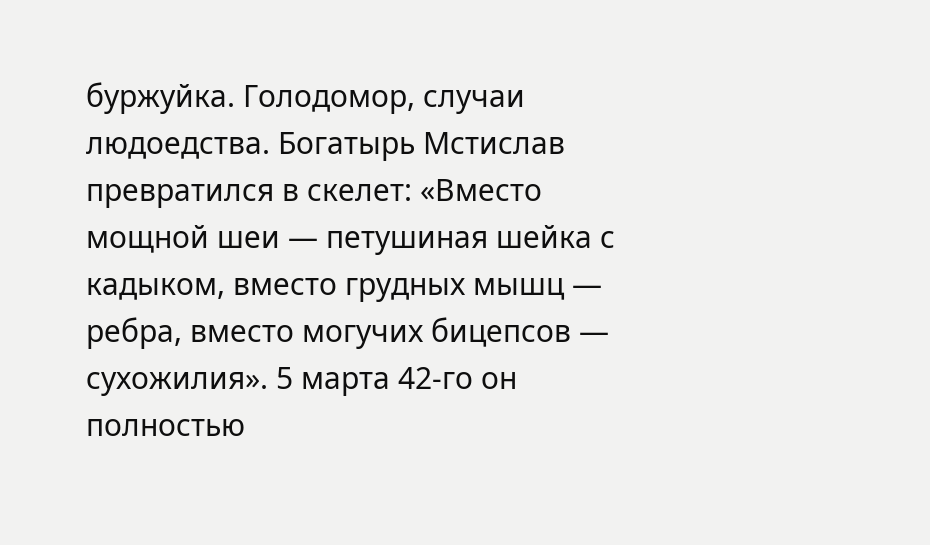буржуйка. Голодомор, случаи людоедства. Богатырь Мстислав превратился в скелет: «Вместо мощной шеи — петушиная шейка с кадыком, вместо грудных мышц — ребра, вместо могучих бицепсов — сухожилия». 5 марта 42-го он полностью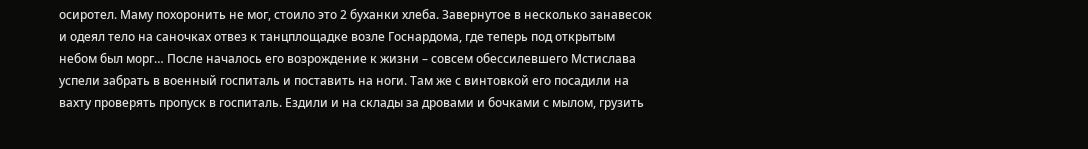осиротел. Маму похоронить не мог, стоило это 2 буханки хлеба. Завернутое в несколько занавесок и одеял тело на саночках отвез к танцплощадке возле Госнардома, где теперь под открытым небом был морг… После началось его возрождение к жизни – совсем обессилевшего Мстислава успели забрать в военный госпиталь и поставить на ноги. Там же с винтовкой его посадили на вахту проверять пропуск в госпиталь. Ездили и на склады за дровами и бочками с мылом, грузить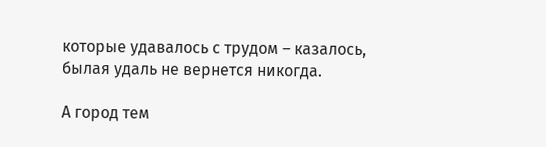которые удавалось с трудом – казалось, былая удаль не вернется никогда.

А город тем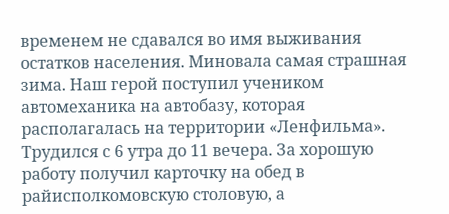временем не сдавался во имя выживания остатков населения. Миновала самая страшная зима. Наш герой поступил учеником автомеханика на автобазу, которая располагалась на территории «Ленфильма». Трудился с 6 утра до 11 вечера. За хорошую работу получил карточку на обед в райисполкомовскую столовую, а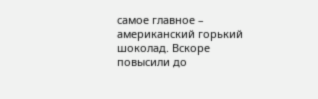самое главное – американский горький шоколад. Вскоре повысили до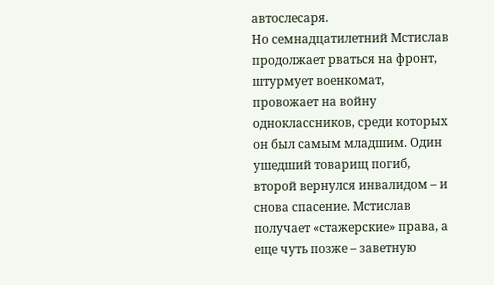автослесаря.
Но семнадцатилетний Мстислав продолжает рваться на фронт, штурмует военкомат, провожает на войну одноклассников, среди которых он был самым младшим. Один ушедший товарищ погиб, второй вернулся инвалидом – и снова спасение. Мстислав получает «стажерские» права, а еще чуть позже – заветную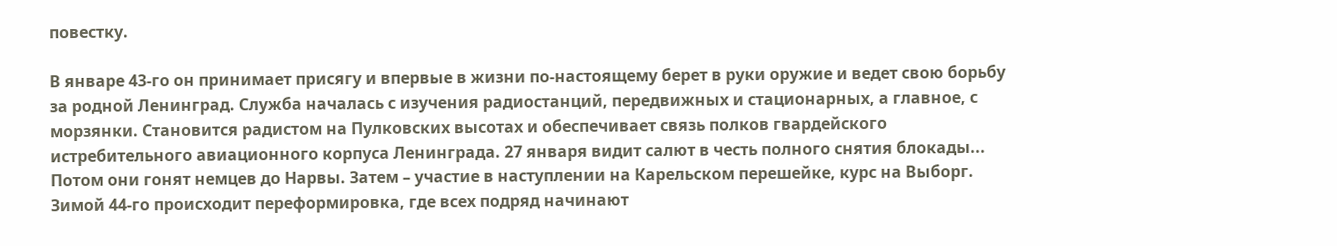повестку.

В январе 43-го он принимает присягу и впервые в жизни по-настоящему берет в руки оружие и ведет свою борьбу за родной Ленинград. Служба началась с изучения радиостанций, передвижных и стационарных, а главное, с морзянки. Становится радистом на Пулковских высотах и обеспечивает связь полков гвардейского истребительного авиационного корпуса Ленинграда. 27 января видит салют в честь полного снятия блокады... Потом они гонят немцев до Нарвы. Затем – участие в наступлении на Карельском перешейке, курс на Выборг. Зимой 44-го происходит переформировка, где всех подряд начинают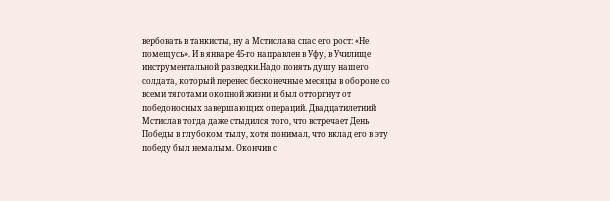вербовать в танкисты, ну а Мстислава спас его рост: «Не помещусь». И в январе 45-го направлен в Уфу, в Училище инструментальной разведки.Надо понять душу нашего солдата, который перенес бесконечные месяцы в обороне со всеми тяготами окопной жизни и был отторгнут от победоносных завершающих операций. Двадцатилетний Мстислав тогда даже стыдился того, что встречает День Победы в глубоком тылу, хотя понимал, что вклад его в эту победу был немалым. Окончив с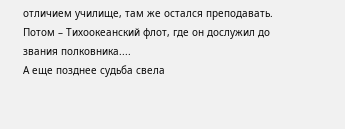отличием училище, там же остался преподавать. Потом – Тихоокеанский флот, где он дослужил до звания полковника....
А еще позднее судьба свела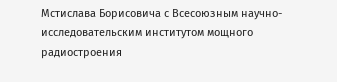Мстислава Борисовича с Всесоюзным научно-исследовательским институтом мощного радиостроения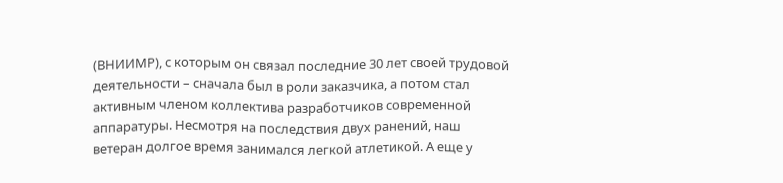(ВНИИМР), с которым он связал последние 30 лет своей трудовой деятельности – сначала был в роли заказчика, а потом стал активным членом коллектива разработчиков современной аппаратуры. Несмотря на последствия двух ранений, наш ветеран долгое время занимался легкой атлетикой. А еще у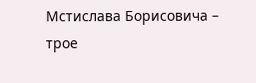Мстислава Борисовича – трое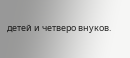детей и четверо внуков.